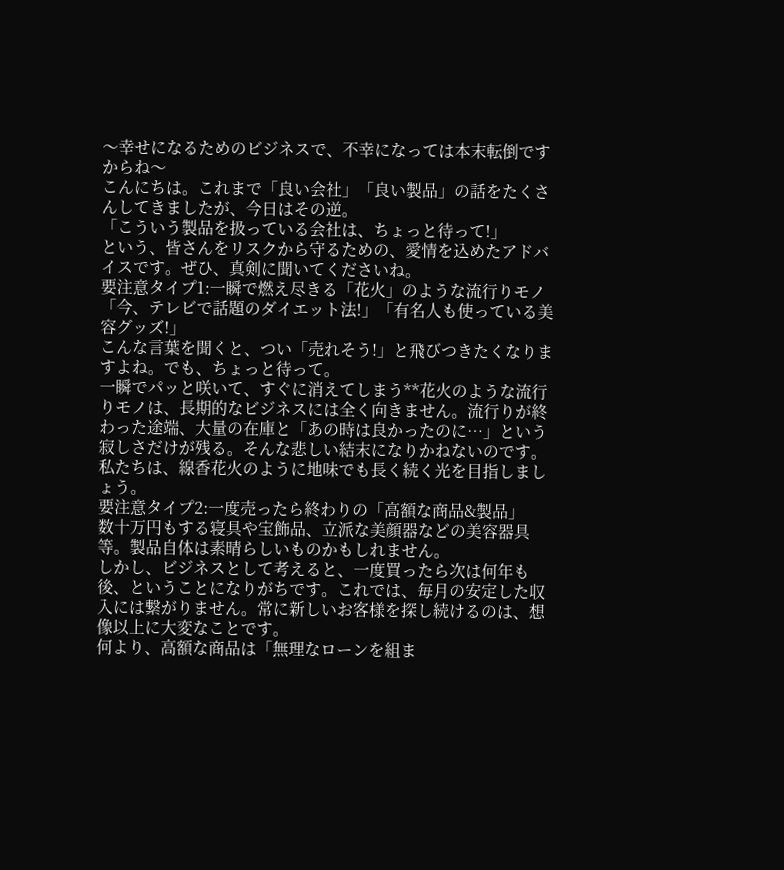〜幸せになるためのビジネスで、不幸になっては本末転倒ですからね〜
こんにちは。これまで「良い会社」「良い製品」の話をたくさんしてきましたが、今日はその逆。
「こういう製品を扱っている会社は、ちょっと待って!」
という、皆さんをリスクから守るための、愛情を込めたアドバイスです。ぜひ、真剣に聞いてくださいね。
要注意タイプ1:一瞬で燃え尽きる「花火」のような流行りモノ
「今、テレビで話題のダイエット法!」「有名人も使っている美容グッズ!」
こんな言葉を聞くと、つい「売れそう!」と飛びつきたくなりますよね。でも、ちょっと待って。
一瞬でパッと咲いて、すぐに消えてしまう**花火のような流行りモノは、長期的なビジネスには全く向きません。流行りが終わった途端、大量の在庫と「あの時は良かったのに…」という寂しさだけが残る。そんな悲しい結末になりかねないのです。私たちは、線香花火のように地味でも長く続く光を目指しましょう。
要注意タイプ2:一度売ったら終わりの「高額な商品&製品」
数十万円もする寝具や宝飾品、立派な美顔器などの美容器具等。製品自体は素晴らしいものかもしれません。
しかし、ビジネスとして考えると、一度買ったら次は何年も後、ということになりがちです。これでは、毎月の安定した収入には繋がりません。常に新しいお客様を探し続けるのは、想像以上に大変なことです。
何より、高額な商品は「無理なローンを組ま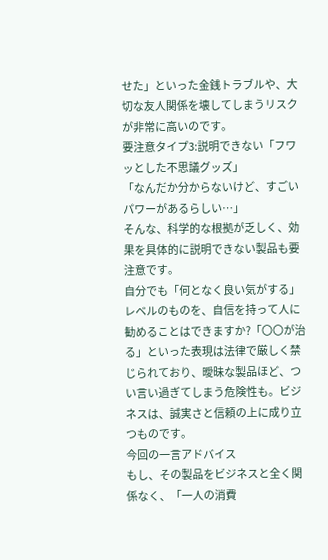せた」といった金銭トラブルや、大切な友人関係を壊してしまうリスクが非常に高いのです。
要注意タイプ3:説明できない「フワッとした不思議グッズ」
「なんだか分からないけど、すごいパワーがあるらしい…」
そんな、科学的な根拠が乏しく、効果を具体的に説明できない製品も要注意です。
自分でも「何となく良い気がする」レベルのものを、自信を持って人に勧めることはできますか?「〇〇が治る」といった表現は法律で厳しく禁じられており、曖昧な製品ほど、つい言い過ぎてしまう危険性も。ビジネスは、誠実さと信頼の上に成り立つものです。
今回の一言アドバイス
もし、その製品をビジネスと全く関係なく、「一人の消費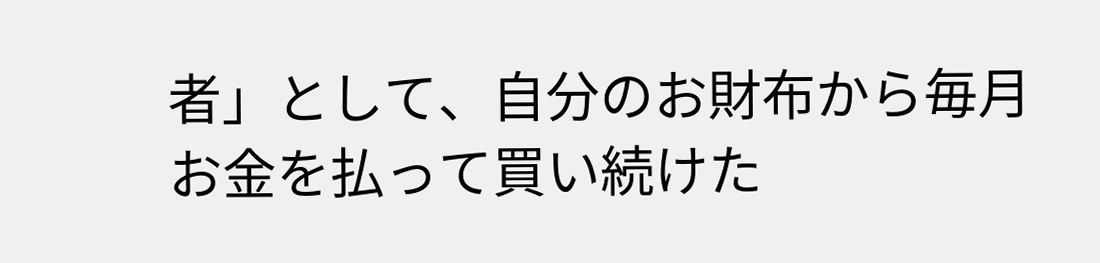者」として、自分のお財布から毎月お金を払って買い続けた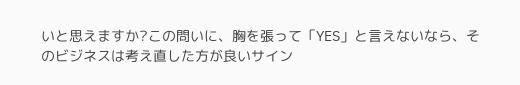いと思えますか?この問いに、胸を張って「YES」と言えないなら、そのビジネスは考え直した方が良いサイン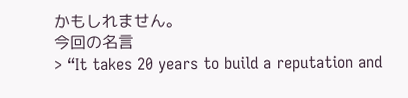かもしれません。
今回の名言
> “It takes 20 years to build a reputation and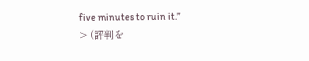five minutes to ruin it.”
> (評判を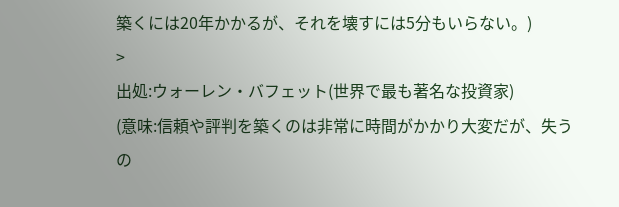築くには20年かかるが、それを壊すには5分もいらない。)
>
出処:ウォーレン・バフェット(世界で最も著名な投資家)
(意味:信頼や評判を築くのは非常に時間がかかり大変だが、失うの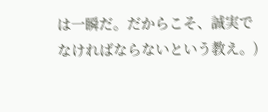は一瞬だ。だからこそ、誠実でなければならないという教え。)